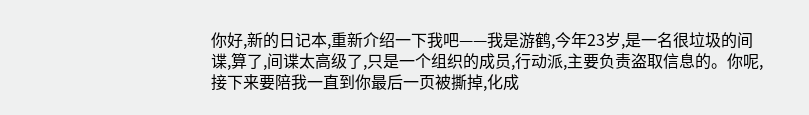你好,新的日记本,重新介绍一下我吧——我是游鹤,今年23岁,是一名很垃圾的间谍,算了,间谍太高级了,只是一个组织的成员,行动派,主要负责盗取信息的。你呢,接下来要陪我一直到你最后一页被撕掉,化成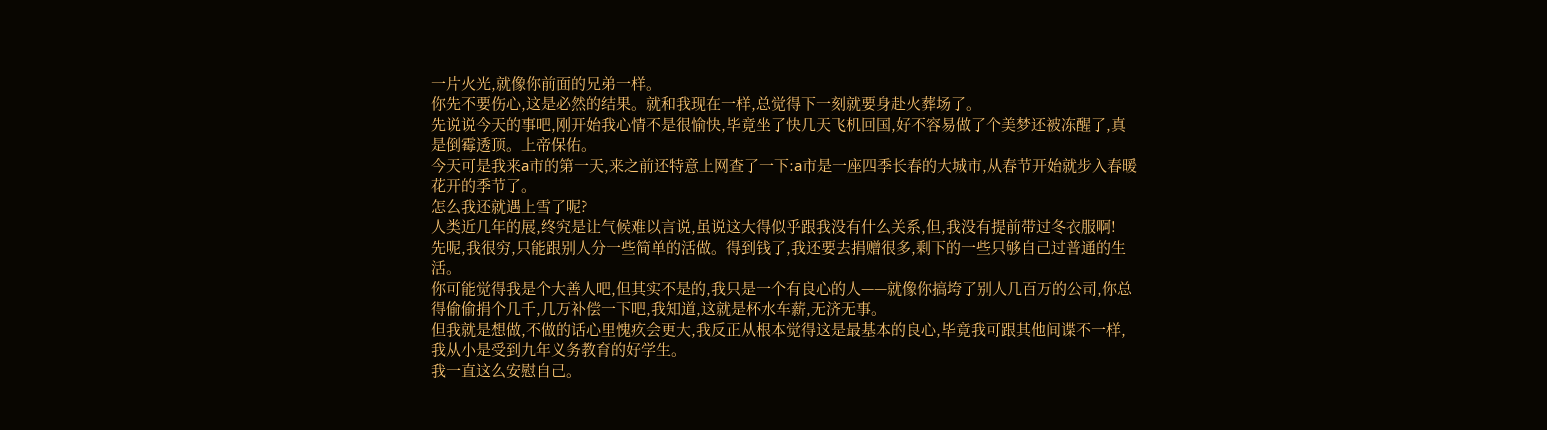一片火光,就像你前面的兄弟一样。
你先不要伤心,这是必然的结果。就和我现在一样,总觉得下一刻就要身赴火葬场了。
先说说今天的事吧,刚开始我心情不是很愉快,毕竟坐了快几天飞机回国,好不容易做了个美梦还被冻醒了,真是倒霉透顶。上帝保佑。
今天可是我来a市的第一天,来之前还特意上网查了一下:a市是一座四季长春的大城市,从春节开始就步入春暖花开的季节了。
怎么我还就遇上雪了呢?
人类近几年的展,终究是让气候难以言说,虽说这大得似乎跟我没有什么关系,但,我没有提前带过冬衣服啊!
先呢,我很穷,只能跟别人分一些简单的活做。得到钱了,我还要去捐赠很多,剩下的一些只够自己过普通的生活。
你可能觉得我是个大善人吧,但其实不是的,我只是一个有良心的人——就像你搞垮了别人几百万的公司,你总得偷偷捐个几千,几万补偿一下吧,我知道,这就是杯水车薪,无济无事。
但我就是想做,不做的话心里愧疚会更大,我反正从根本觉得这是最基本的良心,毕竟我可跟其他间谍不一样,我从小是受到九年义务教育的好学生。
我一直这么安慰自己。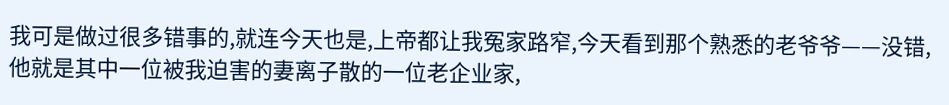我可是做过很多错事的,就连今天也是,上帝都让我冤家路窄,今天看到那个熟悉的老爷爷——没错,他就是其中一位被我迫害的妻离子散的一位老企业家,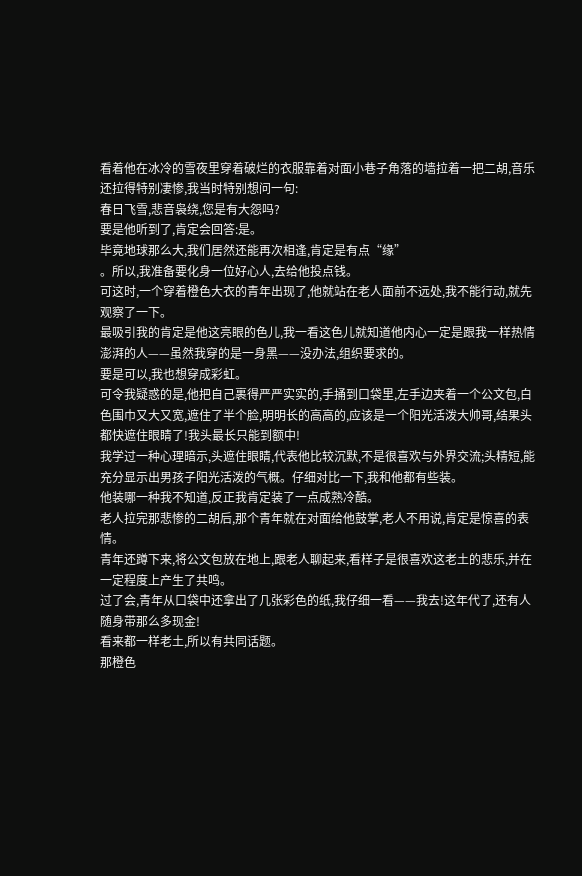看着他在冰冷的雪夜里穿着破烂的衣服靠着对面小巷子角落的墙拉着一把二胡,音乐还拉得特别凄惨,我当时特别想问一句:
春日飞雪,悲音袅绕,您是有大怨吗?
要是他听到了,肯定会回答:是。
毕竟地球那么大,我们居然还能再次相逢,肯定是有点“缘”
。所以,我准备要化身一位好心人,去给他投点钱。
可这时,一个穿着橙色大衣的青年出现了,他就站在老人面前不远处,我不能行动,就先观察了一下。
最吸引我的肯定是他这亮眼的色儿,我一看这色儿就知道他内心一定是跟我一样热情澎湃的人——虽然我穿的是一身黑——没办法,组织要求的。
要是可以,我也想穿成彩虹。
可令我疑惑的是,他把自己裹得严严实实的,手捅到口袋里,左手边夹着一个公文包,白色围巾又大又宽,遮住了半个脸,明明长的高高的,应该是一个阳光活泼大帅哥,结果头都快遮住眼睛了!我头最长只能到额中!
我学过一种心理暗示,头遮住眼睛,代表他比较沉默,不是很喜欢与外界交流;头精短,能充分显示出男孩子阳光活泼的气概。仔细对比一下,我和他都有些装。
他装哪一种我不知道,反正我肯定装了一点成熟冷酷。
老人拉完那悲惨的二胡后,那个青年就在对面给他鼓掌,老人不用说,肯定是惊喜的表情。
青年还蹲下来,将公文包放在地上,跟老人聊起来,看样子是很喜欢这老土的悲乐,并在一定程度上产生了共鸣。
过了会,青年从口袋中还拿出了几张彩色的纸,我仔细一看——我去!这年代了,还有人随身带那么多现金!
看来都一样老土,所以有共同话题。
那橙色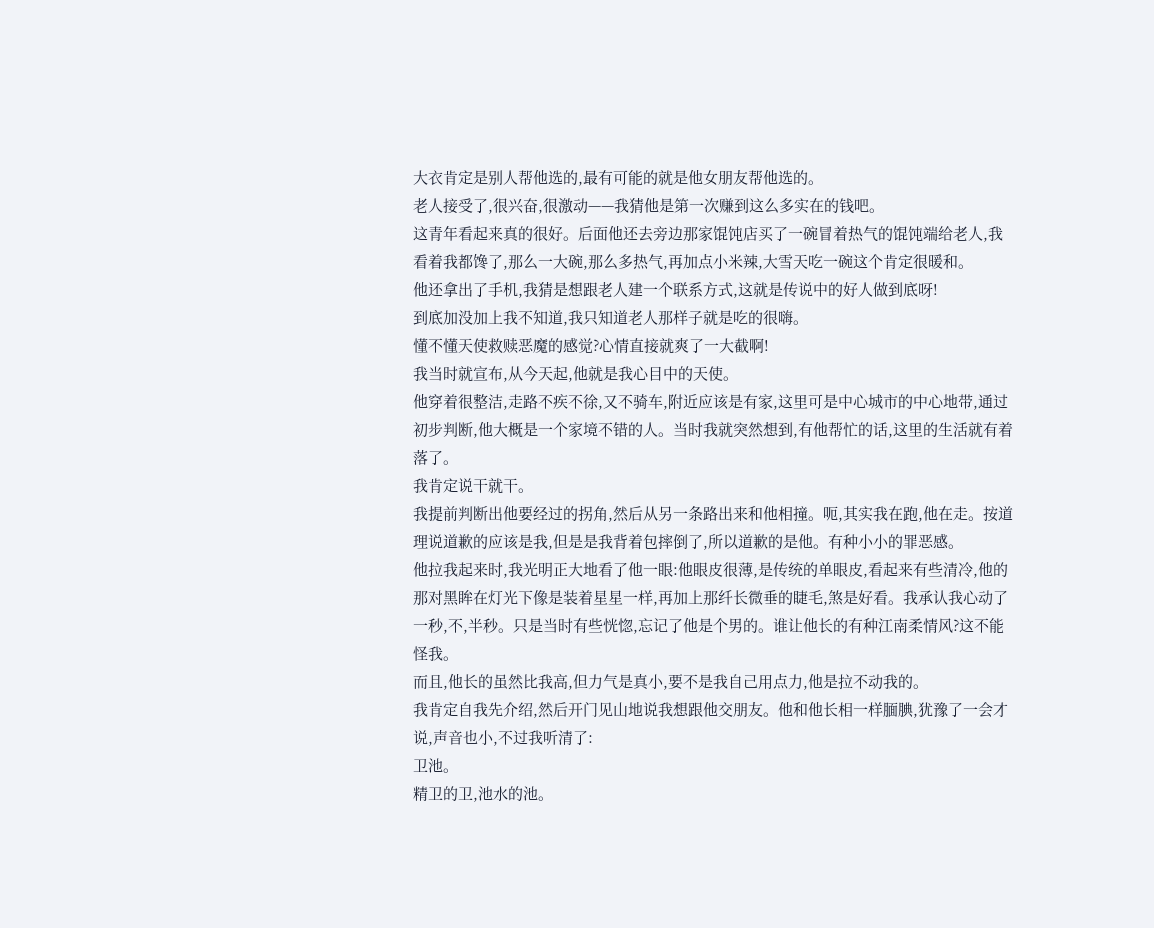大衣肯定是别人帮他选的,最有可能的就是他女朋友帮他选的。
老人接受了,很兴奋,很激动——我猜他是第一次赚到这么多实在的钱吧。
这青年看起来真的很好。后面他还去旁边那家馄饨店买了一碗冒着热气的馄饨端给老人,我看着我都馋了,那么一大碗,那么多热气,再加点小米辣,大雪天吃一碗这个肯定很暖和。
他还拿出了手机,我猜是想跟老人建一个联系方式,这就是传说中的好人做到底呀!
到底加没加上我不知道,我只知道老人那样子就是吃的很嗨。
懂不懂天使救赎恶魔的感觉?心情直接就爽了一大截啊!
我当时就宣布,从今天起,他就是我心目中的天使。
他穿着很整洁,走路不疾不徐,又不骑车,附近应该是有家,这里可是中心城市的中心地带,通过初步判断,他大概是一个家境不错的人。当时我就突然想到,有他帮忙的话,这里的生活就有着落了。
我肯定说干就干。
我提前判断出他要经过的拐角,然后从另一条路出来和他相撞。呃,其实我在跑,他在走。按道理说道歉的应该是我,但是是我背着包摔倒了,所以道歉的是他。有种小小的罪恶感。
他拉我起来时,我光明正大地看了他一眼:他眼皮很薄,是传统的单眼皮,看起来有些清冷,他的那对黑眸在灯光下像是装着星星一样,再加上那纤长微垂的睫毛,煞是好看。我承认我心动了一秒,不,半秒。只是当时有些恍惚,忘记了他是个男的。谁让他长的有种江南柔情风?这不能怪我。
而且,他长的虽然比我高,但力气是真小,要不是我自己用点力,他是拉不动我的。
我肯定自我先介绍,然后开门见山地说我想跟他交朋友。他和他长相一样腼腆,犹豫了一会才说,声音也小,不过我听清了:
卫池。
精卫的卫,池水的池。